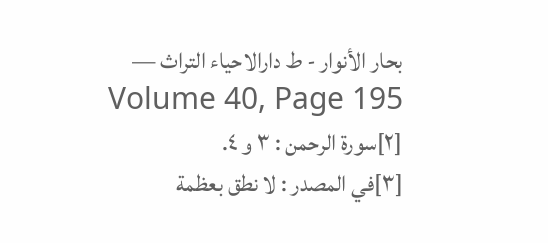بحار الأنوار - ط دارالاحياء التراث — Volume 40, Page 195
[٢]سورة الرحمن : ٣ و ٤.
[٣]في المصدر : لا نطق بعظمة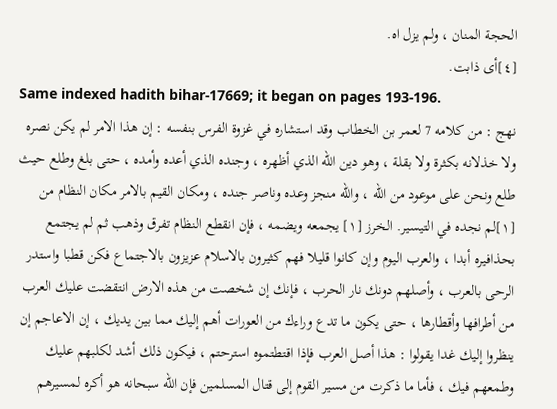الحجة المنان ، ولم يزل اه.
[٤]أى ذابت.
Same indexed hadith bihar-17669; it began on pages 193-196.
نهج : من كلامه 7 لعمر بن الخطاب وقد استشاره في غزوة الفرس بنفسه : إن هذا الامر لم يكن نصره ولا خذلانه بكثرة ولا بقلة ، وهو دين الله الذي أظهره ، وجنده الذي أعده وأمده ، حتى بلغ وطلع حيث طلع ونحن على موعود من الله ، والله منجز وعده وناصر جنده ، ومكان القيم بالامر مكان النظام من [١]لم نجده في التيسير. الخرز [١] يجمعه ويضمه ، فإن انقطع النظام تفرق وذهب ثم لم يجتمع بحذافيره أبدا ، والعرب اليوم وإن كانوا قليلا فهم كثيرون بالاسلام عزيزون بالاجتماع فكن قطبا واستدر الرحى بالعرب ، وأصلهم دونك نار الحرب ، فإنك إن شخصت من هذه الارض انتقضت عليك العرب من أطرافها وأقطارها ، حتى يكون ما تدع وراءك من العورات أهم إليك مما بين يديك ، إن الاعاجم إن ينظروا إليك غدا يقولوا : هذا أصل العرب فإذا اقتطتموه استرحتم ، فيكون ذلك أشد لكلبهم عليك وطمعهم فيك ، فأما ما ذكرت من مسير القوم إلى قتال المسلمين فإن الله سبحانه هو أكره لمسيرهم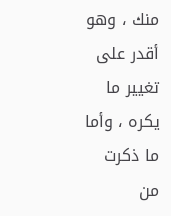منك ، وهو أقدر على تغيير ما يكره ، وأما ما ذكرت من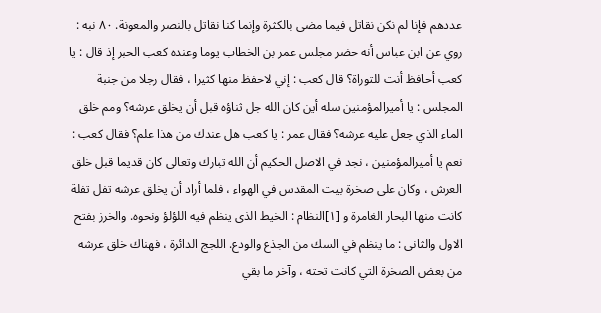عددهم فإنا لم نكن نقاتل فيما مضى بالكثرة وإنما كنا نقاتل بالنصر والمعونة. ٨٠ نبه : روي عن ابن عباس أنه حضر مجلس عمر بن الخطاب يوما وعنده كعب الحبر إذ قال : يا كعب أحافظ أنت للتوراة؟ قال كعب : إني لاحفظ منها كثيرا ، فقال رجلا من جنبة المجلس : يا أميرالمؤمنين سله أين كان الله جل ثناؤه قبل أن يخلق عرشه؟ ومم خلق الماء الذي جعل عليه عرشه؟ فقال عمر : يا كعب هل عندك من هذا علم؟ فقال كعب : نعم يا أميرالمؤمنين ، نجد في الاصل الحكيم أن الله تبارك وتعالى كان قديما قبل خلق العرش ، وكان على صخرة بيت المقدس في الهواء ، فلما أراد أن يخلق عرشه تفل تفلة كانت منها البحار الغامرة و [١]النظام : الخيط الذى ينظم فيه اللؤلؤ ونحوه. والخرز بفتح الاول والثانى : ما ينظم في السك من الجذع والودع. اللجج الدائرة ، فهناك خلق عرشه من بعض الصخرة التي كانت تحته ، وآخر ما بقي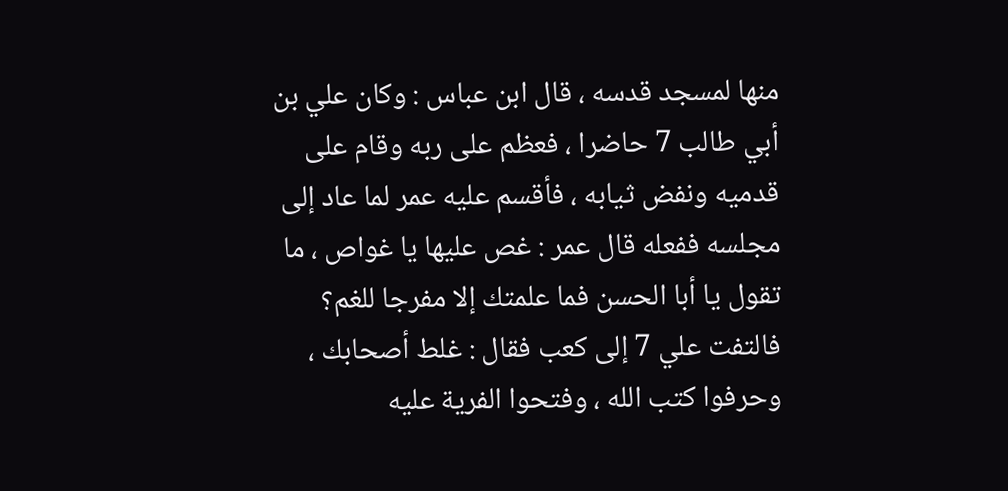منها لمسجد قدسه ، قال ابن عباس : وكان علي بن أبي طالب 7 حاضرا ، فعظم على ربه وقام على قدميه ونفض ثيابه ، فأقسم عليه عمر لما عاد إلى مجلسه ففعله قال عمر : غص عليها يا غواص ، ما تقول يا أبا الحسن فما علمتك إلا مفرجا للغم؟ فالتفت علي 7 إلى كعب فقال : غلط أصحابك ، وحرفوا كتب الله ، وفتحوا الفرية عليه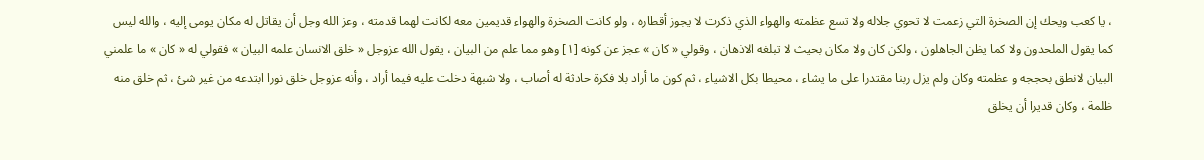، يا كعب ويحك إن الصخرة التي زعمت لا تحوي جلاله ولا تسع عظمته والهواء الذي ذكرت لا يجوز أقطاره ، ولو كانت الصخرة والهواء قديمين معه لكانت لهما قدمته ، وعز الله وجل أن يقاتل له مكان يومى إليه ، والله ليس كما يقول الملحدون ولا كما يظن الجاهلون ، ولكن كان ولا مكان بحيث لا تبلغه الاذهان ، وقولي « كان » عجز عن كونه [١] وهو مما علم من البيان ، يقول الله عزوجل « خلق الانسان علمه البيان » فقولي له « كان » ما علمني البيان لانطق بحججه و عظمته وكان ولم يزل ربنا مقتدرا على ما يشاء ، محيطا بكل الاشياء ، ثم كون ما أراد بلا فكرة حادثة له أصاب ، ولا شبهة دخلت عليه فيما أراد ، وأنه عزوجل خلق نورا ابتدعه من غير شئ ، ثم خلق منه ظلمة ، وكان قديرا أن يخلق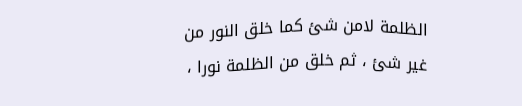الظلمة لامن شئ كما خلق النور من غير شئ ، ثم خلق من الظلمة نورا ،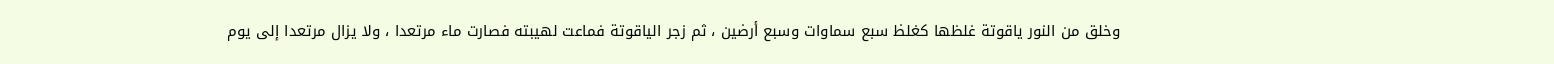وخلق من النور ياقوتة غلظها كغلظ سبع سماوات وسبع أرضين ، ثم زجر الياقوتة فماعت لهيبته فصارت ماء مرتعدا ، ولا يزال مرتعدا إلى يوم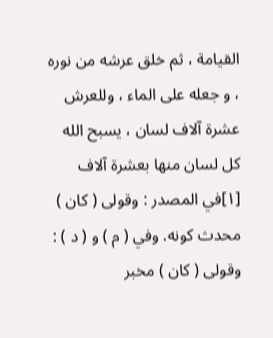القيامة ، ثم خلق عرشه من نوره ، و جعله على الماء ، وللعرش عشرة آلاف لسان ، يسبح الله كل لسان منها بعشرة آلاف [١]في المصدر : وقولى ( كان ) محدث كونه. وفي ( م ) و ( د ) : وقولى ( كان ) مخبر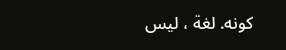كونه. لغة ، ليس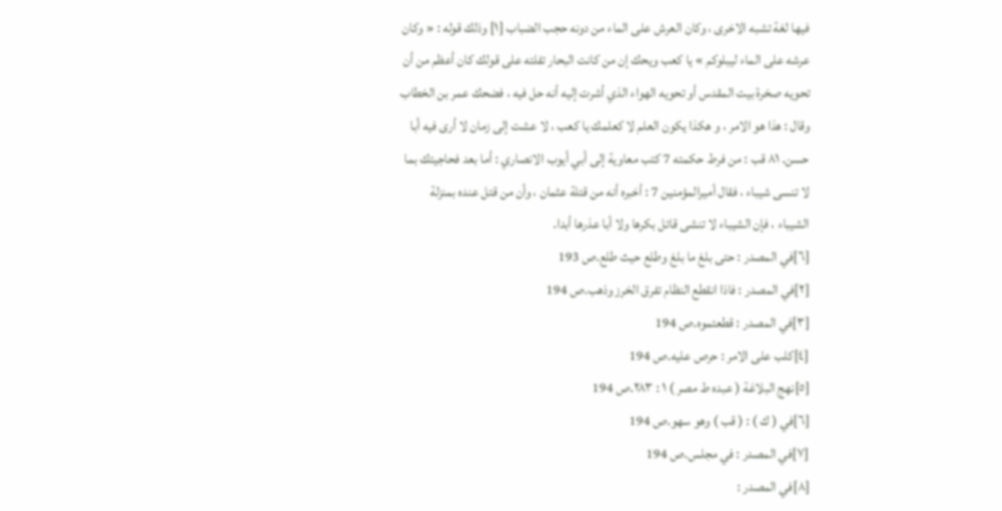فيها لغة تشبه الاخرى ، وكان العرش على الماء من دونه حجب الضباب [١] وذلك قوله : « وكان عرشه على الماء ليبلوكم » يا كعب ويحك إن من كانت البحار تفلته على قولك كان أعظم من أن تحويه صخرة بيت المقدس أو تحويه الهواء الذي أشرت إليه أنه حل فيه ، فضحك عمر بن الخطاب وقال : هذا هو الامر ، و هكذا يكون العلم لا كعلمك يا كعب ، لا عشت إلى زمان لا أرى فيه أبا حسن. ٨١ قب : من فرط حكمته 7 كتب معاوية إلى أبي أيوب الانصاري : أما بعد فحاجيتك بما لا تنسى شيباء ، فقال أميرالمؤمنين 7 : أخبره أنه من قتلة عثمان ، وأن من قتل عنده بمنزلة الشيباء ، فإن الشيباء لا تنشى قاتل بكرها ولا أبا عذرها أبدا.
[٦]في المصدر : حتى بلغ ما بلغ وطلع حيث طلع.ص 193
[٢]في المصدر : فاذا انقطع النظام تفرق الخرز وذهب.ص 194
[٣]في المصدر : قطعتموه.ص 194
[٤]كلب على الامر : حرص عليه.ص 194
[٥]نهج البلاغة ( عبده ط مصر ) ١ : ٢٨٣.ص 194
[٦]في ( ك ) : ( قب ) وهو سهو.ص 194
[٧]في المصدر : في مجلس.ص 194
[٨]في المصدر :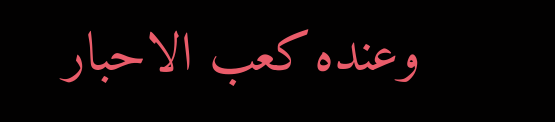وعنده كعب الاحبار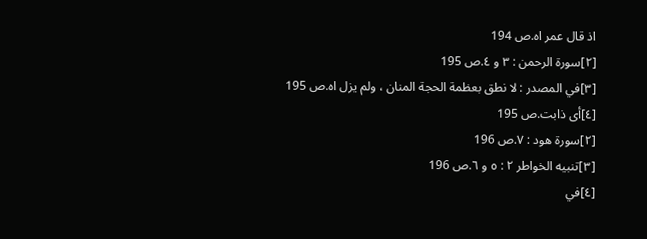اذ قال عمر اه.ص 194
[٢]سورة الرحمن : ٣ و ٤.ص 195
[٣]في المصدر : لا نطق بعظمة الحجة المنان ، ولم يزل اه.ص 195
[٤]أى ذابت.ص 195
[٢]سورة هود : ٧.ص 196
[٣]تنبيه الخواطر ٢ : ٥ و ٦.ص 196
[٤]في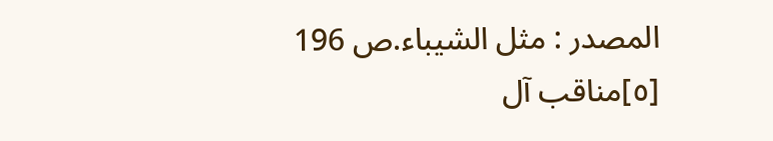المصدر : مثل الشيباء.ص 196
[٥]مناقب آل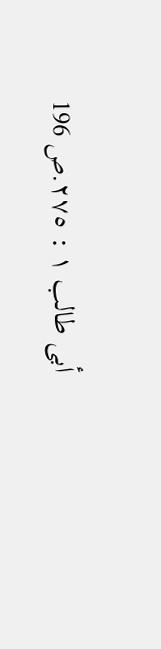أبى طالب ١ : ٢٧٥.ص 196